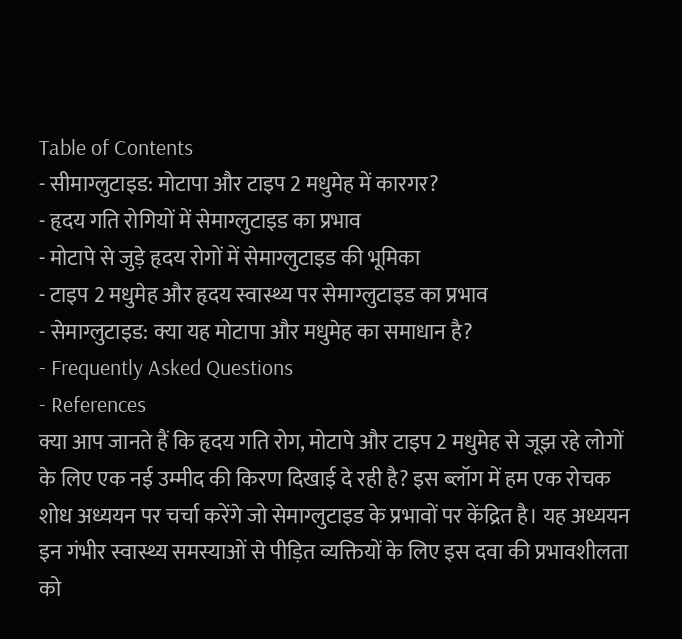Table of Contents
- सीमाग्लुटाइड: मोटापा और टाइप 2 मधुमेह में कारगर?
- हृदय गति रोगियों में सेमाग्लुटाइड का प्रभाव
- मोटापे से जुड़े हृदय रोगों में सेमाग्लुटाइड की भूमिका
- टाइप 2 मधुमेह और हृदय स्वास्थ्य पर सेमाग्लुटाइड का प्रभाव
- सेमाग्लुटाइड: क्या यह मोटापा और मधुमेह का समाधान है?
- Frequently Asked Questions
- References
क्या आप जानते हैं कि हृदय गति रोग, मोटापे और टाइप 2 मधुमेह से जूझ रहे लोगों के लिए एक नई उम्मीद की किरण दिखाई दे रही है? इस ब्लॉग में हम एक रोचक शोध अध्ययन पर चर्चा करेंगे जो सेमाग्लुटाइड के प्रभावों पर केंद्रित है। यह अध्ययन इन गंभीर स्वास्थ्य समस्याओं से पीड़ित व्यक्तियों के लिए इस दवा की प्रभावशीलता को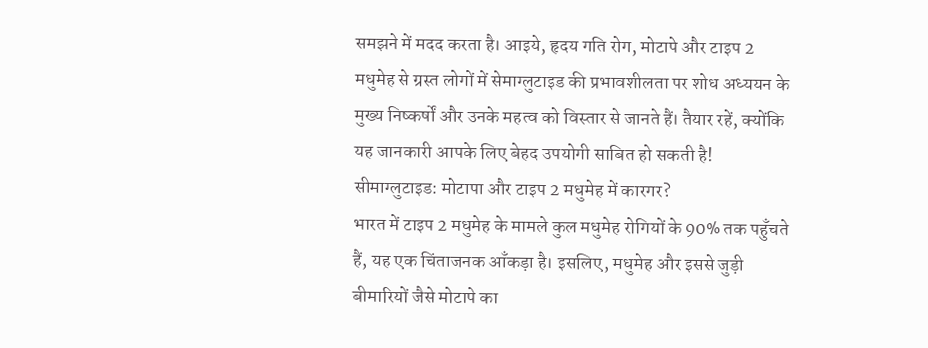समझने में मदद करता है। आइये, हृदय गति रोग, मोटापे और टाइप 2 मधुमेह से ग्रस्त लोगों में सेमाग्लुटाइड की प्रभावशीलता पर शोध अध्ययन के मुख्य निष्कर्षों और उनके महत्व को विस्तार से जानते हैं। तैयार रहें, क्योंकि यह जानकारी आपके लिए बेहद उपयोगी साबित हो सकती है!
सीमाग्लुटाइड: मोटापा और टाइप 2 मधुमेह में कारगर?
भारत में टाइप 2 मधुमेह के मामले कुल मधुमेह रोगियों के 90% तक पहुँचते हैं, यह एक चिंताजनक आँकड़ा है। इसलिए, मधुमेह और इससे जुड़ी बीमारियों जैसे मोटापे का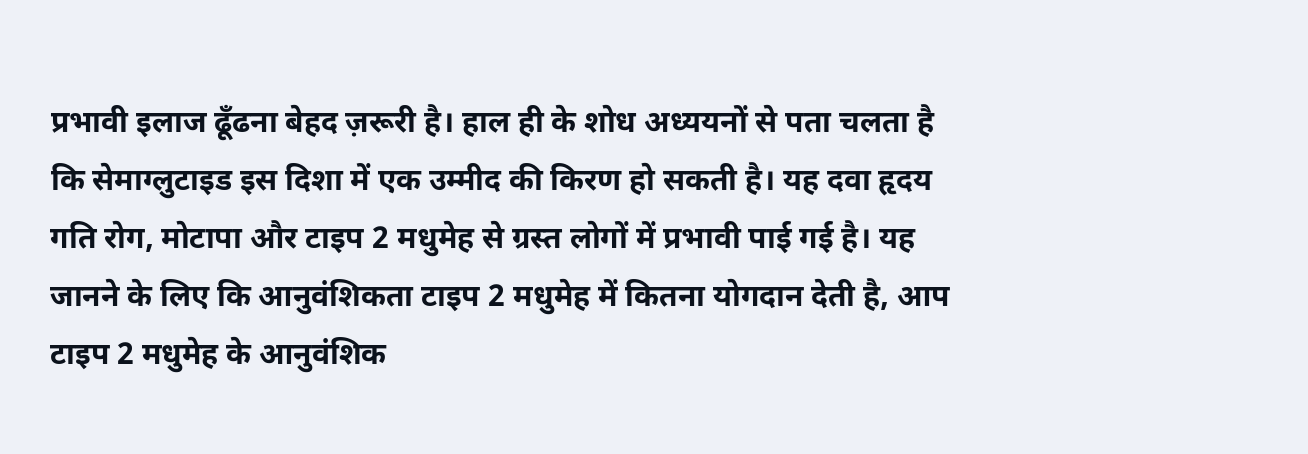प्रभावी इलाज ढूँढना बेहद ज़रूरी है। हाल ही के शोध अध्ययनों से पता चलता है कि सेमाग्लुटाइड इस दिशा में एक उम्मीद की किरण हो सकती है। यह दवा हृदय गति रोग, मोटापा और टाइप 2 मधुमेह से ग्रस्त लोगों में प्रभावी पाई गई है। यह जानने के लिए कि आनुवंशिकता टाइप 2 मधुमेह में कितना योगदान देती है, आप टाइप 2 मधुमेह के आनुवंशिक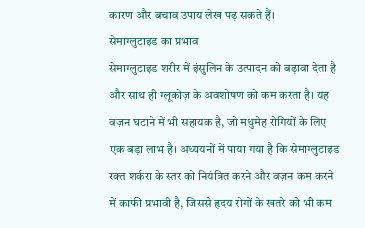कारण और बचाव उपाय लेख पढ़ सकते हैं।
सेमाग्लुटाइड का प्रभाव
सेमाग्लुटाइड शरीर में इंसुलिन के उत्पादन को बढ़ावा देता है और साथ ही ग्लूकोज़ के अवशोषण को कम करता है। यह वज़न घटाने में भी सहायक है, जो मधुमेह रोगियों के लिए एक बड़ा लाभ है। अध्ययनों में पाया गया है कि सेमाग्लुटाइड रक्त शर्करा के स्तर को नियंत्रित करने और वज़न कम करने में काफी प्रभावी है, जिससे हृदय रोगों के खतरे को भी कम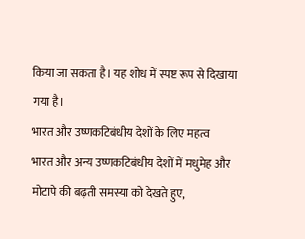किया जा सकता है। यह शोध में स्पष्ट रूप से दिखाया गया है।
भारत और उष्णकटिबंधीय देशों के लिए महत्व
भारत और अन्य उष्णकटिबंधीय देशों में मधुमेह और मोटापे की बढ़ती समस्या को देखते हुए,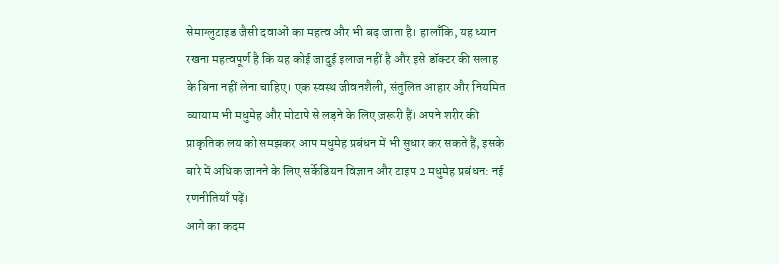सेमाग्लुटाइड जैसी दवाओं का महत्व और भी बढ़ जाता है। हालाँकि, यह ध्यान रखना महत्वपूर्ण है कि यह कोई जादुई इलाज नहीं है और इसे डॉक्टर की सलाह के बिना नहीं लेना चाहिए। एक स्वस्थ जीवनशैली, संतुलित आहार और नियमित व्यायाम भी मधुमेह और मोटापे से लड़ने के लिए ज़रूरी हैं। अपने शरीर की प्राकृतिक लय को समझकर आप मधुमेह प्रबंधन में भी सुधार कर सकते हैं, इसके बारे में अधिक जानने के लिए सर्केडियन विज्ञान और टाइप 2 मधुमेह प्रबंधन: नई रणनीतियाँ पढ़ें।
आगे का कदम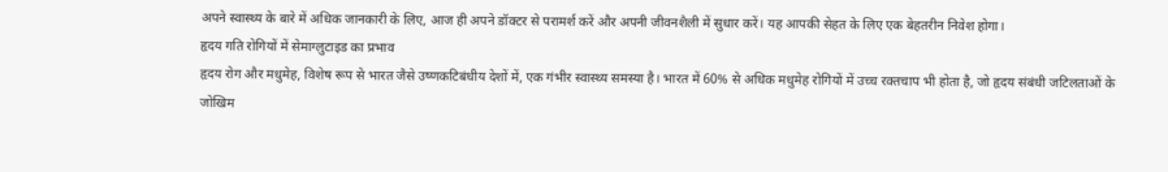अपने स्वास्थ्य के बारे में अधिक जानकारी के लिए, आज ही अपने डॉक्टर से परामर्श करें और अपनी जीवनशैली में सुधार करें। यह आपकी सेहत के लिए एक बेहतरीन निवेश होगा।
हृदय गति रोगियों में सेमाग्लुटाइड का प्रभाव
हृदय रोग और मधुमेह, विशेष रूप से भारत जैसे उष्णकटिबंधीय देशों में, एक गंभीर स्वास्थ्य समस्या है। भारत में 60% से अधिक मधुमेह रोगियों में उच्च रक्तचाप भी होता है, जो हृदय संबंधी जटिलताओं के जोखिम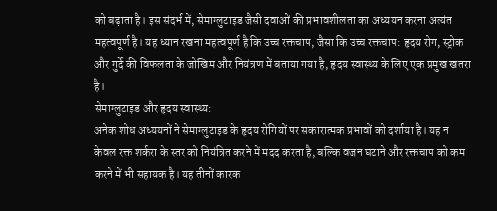को बढ़ाता है। इस संदर्भ में, सेमाग्लुटाइड जैसी दवाओं की प्रभावशीलता का अध्ययन करना अत्यंत महत्वपूर्ण है। यह ध्यान रखना महत्वपूर्ण है कि उच्च रक्तचाप, जैसा कि उच्च रक्तचाप: हृदय रोग, स्ट्रोक और गुर्दे की विफलता के जोखिम और नियंत्रण में बताया गया है, हृदय स्वास्थ्य के लिए एक प्रमुख खतरा है।
सेमाग्लुटाइड और हृदय स्वास्थ्य:
अनेक शोध अध्ययनों ने सेमाग्लुटाइड के हृदय रोगियों पर सकारात्मक प्रभावों को दर्शाया है। यह न केवल रक्त शर्करा के स्तर को नियंत्रित करने में मदद करता है, बल्कि वजन घटाने और रक्तचाप को कम करने में भी सहायक है। यह तीनों कारक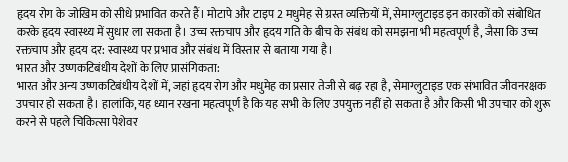हृदय रोग के जोखिम को सीधे प्रभावित करते हैं। मोटापे और टाइप 2 मधुमेह से ग्रस्त व्यक्तियों में, सेमाग्लुटाइड इन कारकों को संबोधित करके हृदय स्वास्थ्य में सुधार ला सकता है। उच्च रक्तचाप और हृदय गति के बीच के संबंध को समझना भी महत्वपूर्ण है, जैसा कि उच्च रक्तचाप और हृदय दर: स्वास्थ्य पर प्रभाव और संबंध में विस्तार से बताया गया है।
भारत और उष्णकटिबंधीय देशों के लिए प्रासंगिकता:
भारत और अन्य उष्णकटिबंधीय देशों में, जहां हृदय रोग और मधुमेह का प्रसार तेजी से बढ़ रहा है, सेमाग्लुटाइड एक संभावित जीवनरक्षक उपचार हो सकता है। हालांकि, यह ध्यान रखना महत्वपूर्ण है कि यह सभी के लिए उपयुक्त नहीं हो सकता है और किसी भी उपचार को शुरू करने से पहले चिकित्सा पेशेवर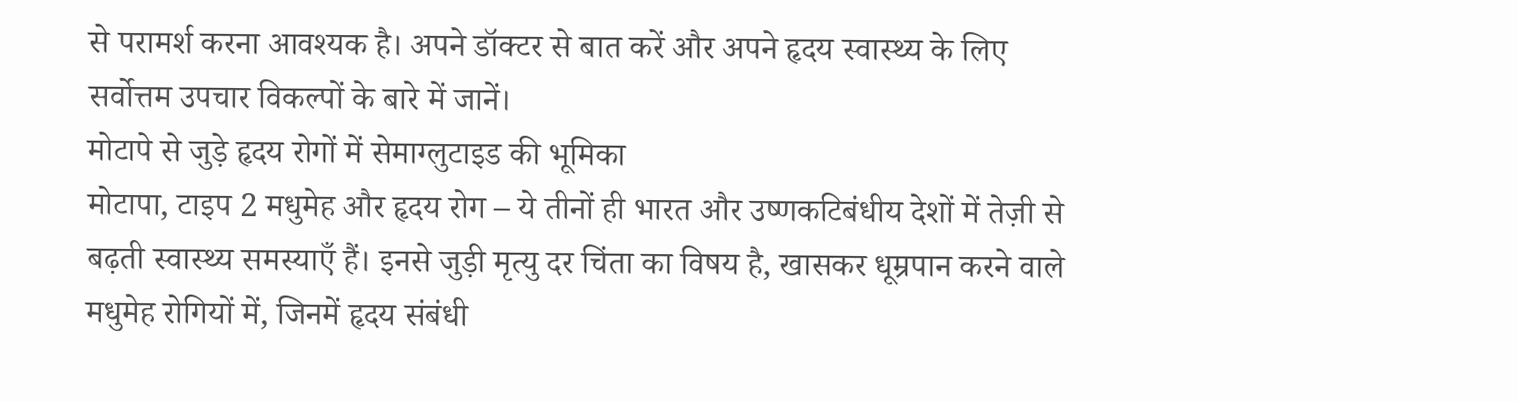से परामर्श करना आवश्यक है। अपने डॉक्टर से बात करें और अपने हृदय स्वास्थ्य के लिए सर्वोत्तम उपचार विकल्पों के बारे में जानें।
मोटापे से जुड़े हृदय रोगों में सेमाग्लुटाइड की भूमिका
मोटापा, टाइप 2 मधुमेह और हृदय रोग – ये तीनों ही भारत और उष्णकटिबंधीय देशों में तेज़ी से बढ़ती स्वास्थ्य समस्याएँ हैं। इनसे जुड़ी मृत्यु दर चिंता का विषय है, खासकर धूम्रपान करने वाले मधुमेह रोगियों में, जिनमें हृदय संबंधी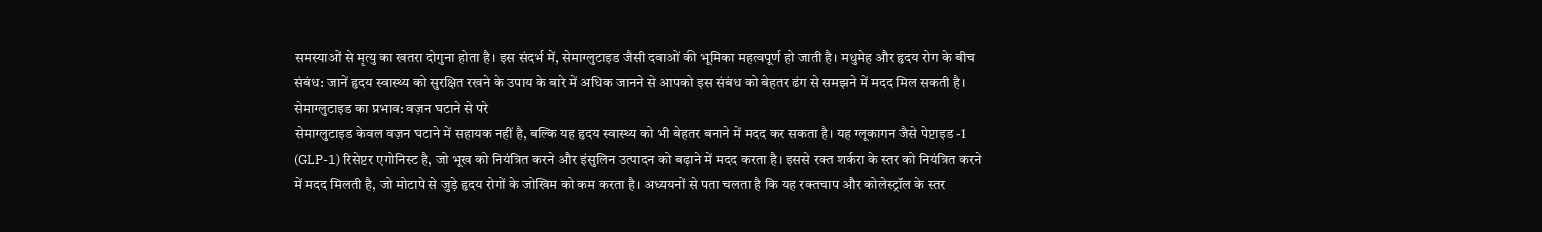समस्याओं से मृत्यु का खतरा दोगुना होता है। इस संदर्भ में, सेमाग्लुटाइड जैसी दवाओं की भूमिका महत्वपूर्ण हो जाती है। मधुमेह और हृदय रोग के बीच संबंध: जानें हृदय स्वास्थ्य को सुरक्षित रखने के उपाय के बारे में अधिक जानने से आपको इस संबंध को बेहतर ढंग से समझने में मदद मिल सकती है।
सेमाग्लुटाइड का प्रभाव: वज़न घटाने से परे
सेमाग्लुटाइड केवल वज़न घटाने में सहायक नहीं है, बल्कि यह हृदय स्वास्थ्य को भी बेहतर बनाने में मदद कर सकता है। यह ग्लूकागन जैसे पेप्टाइड -1 (GLP-1) रिसेप्टर एगोनिस्ट है, जो भूख को नियंत्रित करने और इंसुलिन उत्पादन को बढ़ाने में मदद करता है। इससे रक्त शर्करा के स्तर को नियंत्रित करने में मदद मिलती है, जो मोटापे से जुड़े हृदय रोगों के जोखिम को कम करता है। अध्ययनों से पता चलता है कि यह रक्तचाप और कोलेस्ट्रॉल के स्तर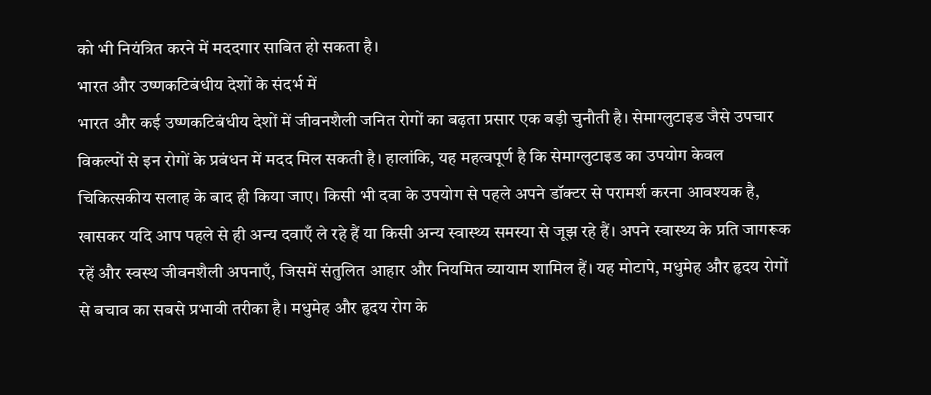को भी नियंत्रित करने में मददगार साबित हो सकता है।
भारत और उष्णकटिबंधीय देशों के संदर्भ में
भारत और कई उष्णकटिबंधीय देशों में जीवनशैली जनित रोगों का बढ़ता प्रसार एक बड़ी चुनौती है। सेमाग्लुटाइड जैसे उपचार विकल्पों से इन रोगों के प्रबंधन में मदद मिल सकती है। हालांकि, यह महत्वपूर्ण है कि सेमाग्लुटाइड का उपयोग केवल चिकित्सकीय सलाह के बाद ही किया जाए। किसी भी दवा के उपयोग से पहले अपने डॉक्टर से परामर्श करना आवश्यक है, खासकर यदि आप पहले से ही अन्य दवाएँ ले रहे हैं या किसी अन्य स्वास्थ्य समस्या से जूझ रहे हैं। अपने स्वास्थ्य के प्रति जागरूक रहें और स्वस्थ जीवनशैली अपनाएँ, जिसमें संतुलित आहार और नियमित व्यायाम शामिल हैं। यह मोटापे, मधुमेह और हृदय रोगों से बचाव का सबसे प्रभावी तरीका है। मधुमेह और हृदय रोग के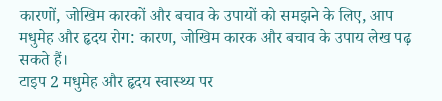कारणों, जोखिम कारकों और बचाव के उपायों को समझने के लिए, आप मधुमेह और हृदय रोग: कारण, जोखिम कारक और बचाव के उपाय लेख पढ़ सकते हैं।
टाइप 2 मधुमेह और हृदय स्वास्थ्य पर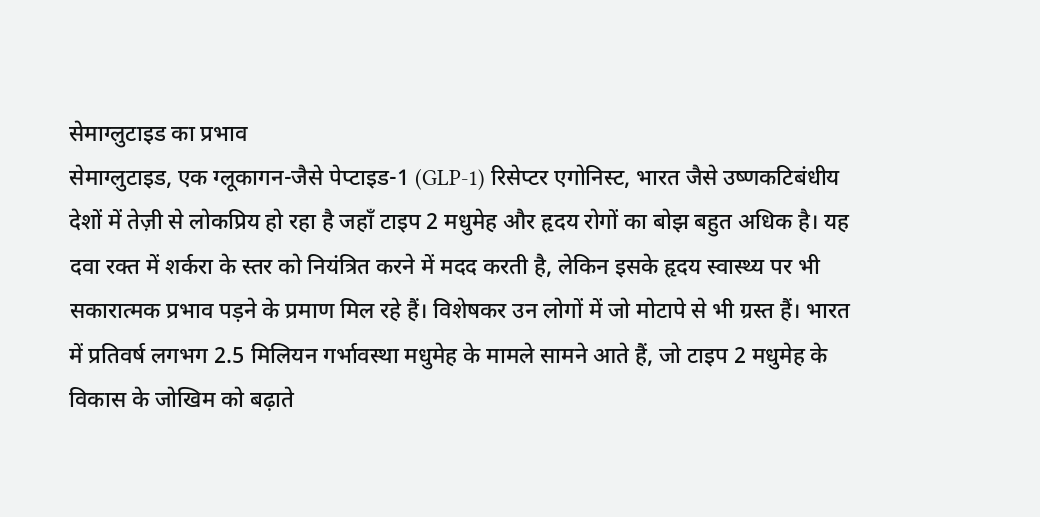सेमाग्लुटाइड का प्रभाव
सेमाग्लुटाइड, एक ग्लूकागन-जैसे पेप्टाइड-1 (GLP-1) रिसेप्टर एगोनिस्ट, भारत जैसे उष्णकटिबंधीय देशों में तेज़ी से लोकप्रिय हो रहा है जहाँ टाइप 2 मधुमेह और हृदय रोगों का बोझ बहुत अधिक है। यह दवा रक्त में शर्करा के स्तर को नियंत्रित करने में मदद करती है, लेकिन इसके हृदय स्वास्थ्य पर भी सकारात्मक प्रभाव पड़ने के प्रमाण मिल रहे हैं। विशेषकर उन लोगों में जो मोटापे से भी ग्रस्त हैं। भारत में प्रतिवर्ष लगभग 2.5 मिलियन गर्भावस्था मधुमेह के मामले सामने आते हैं, जो टाइप 2 मधुमेह के विकास के जोखिम को बढ़ाते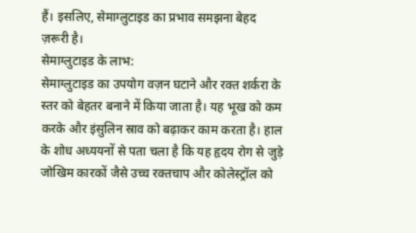हैं। इसलिए, सेमाग्लुटाइड का प्रभाव समझना बेहद ज़रूरी है।
सेमाग्लुटाइड के लाभ:
सेमाग्लुटाइड का उपयोग वज़न घटाने और रक्त शर्करा के स्तर को बेहतर बनाने में किया जाता है। यह भूख को कम करके और इंसुलिन स्राव को बढ़ाकर काम करता है। हाल के शोध अध्ययनों से पता चला है कि यह हृदय रोग से जुड़े जोखिम कारकों जैसे उच्च रक्तचाप और कोलेस्ट्रॉल को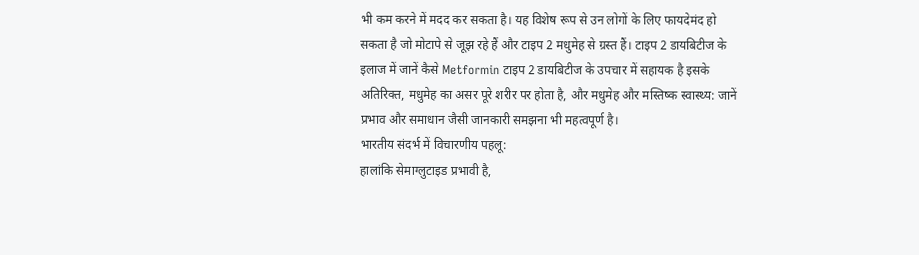भी कम करने में मदद कर सकता है। यह विशेष रूप से उन लोगों के लिए फायदेमंद हो सकता है जो मोटापे से जूझ रहे हैं और टाइप 2 मधुमेह से ग्रस्त हैं। टाइप 2 डायबिटीज के इलाज में जानें कैसे Metformin टाइप 2 डायबिटीज के उपचार में सहायक है इसके अतिरिक्त, मधुमेह का असर पूरे शरीर पर होता है, और मधुमेह और मस्तिष्क स्वास्थ्य: जानें प्रभाव और समाधान जैसी जानकारी समझना भी महत्वपूर्ण है।
भारतीय संदर्भ में विचारणीय पहलू:
हालांकि सेमाग्लुटाइड प्रभावी है,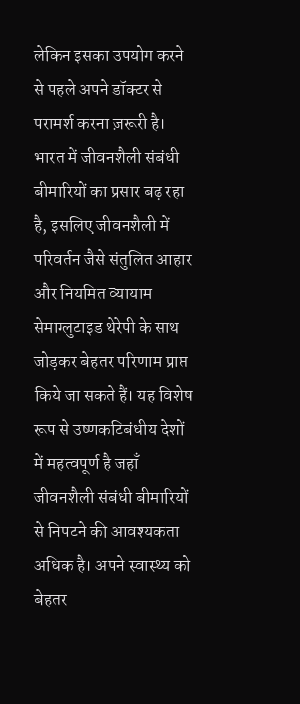लेकिन इसका उपयोग करने से पहले अपने डॉक्टर से परामर्श करना ज़रूरी है। भारत में जीवनशैली संबंधी बीमारियों का प्रसार बढ़ रहा है, इसलिए जीवनशैली में परिवर्तन जैसे संतुलित आहार और नियमित व्यायाम सेमाग्लुटाइड थेरेपी के साथ जोड़कर बेहतर परिणाम प्राप्त किये जा सकते हैं। यह विशेष रूप से उष्णकटिबंधीय देशों में महत्वपूर्ण है जहाँ जीवनशैली संबंधी बीमारियों से निपटने की आवश्यकता अधिक है। अपने स्वास्थ्य को बेहतर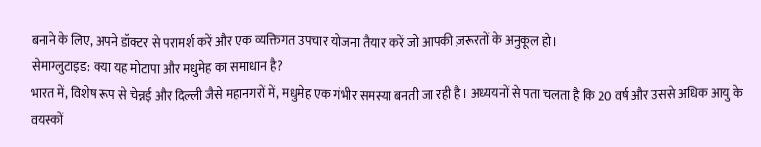बनाने के लिए, अपने डॉक्टर से परामर्श करें और एक व्यक्तिगत उपचार योजना तैयार करें जो आपकी ज़रूरतों के अनुकूल हो।
सेमाग्लुटाइड: क्या यह मोटापा और मधुमेह का समाधान है?
भारत में, विशेष रूप से चेन्नई और दिल्ली जैसे महानगरों में, मधुमेह एक गंभीर समस्या बनती जा रही है। अध्ययनों से पता चलता है कि 20 वर्ष और उससे अधिक आयु के वयस्कों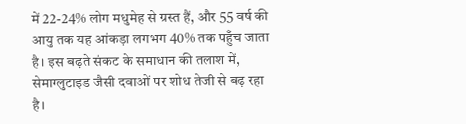में 22-24% लोग मधुमेह से ग्रस्त हैं, और 55 वर्ष की आयु तक यह आंकड़ा लगभग 40% तक पहुँच जाता है। इस बढ़ते संकट के समाधान की तलाश में, सेमाग्लुटाइड जैसी दवाओं पर शोध तेजी से बढ़ रहा है।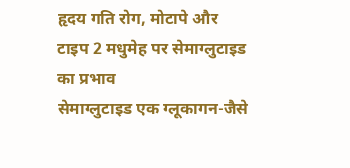हृदय गति रोग, मोटापे और टाइप 2 मधुमेह पर सेमाग्लुटाइड का प्रभाव
सेमाग्लुटाइड एक ग्लूकागन-जैसे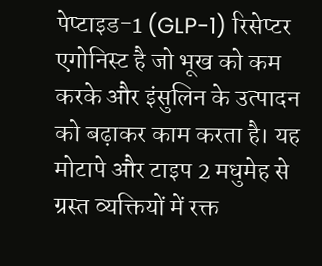पेप्टाइड-1 (GLP-1) रिसेप्टर एगोनिस्ट है जो भूख को कम करके और इंसुलिन के उत्पादन को बढ़ाकर काम करता है। यह मोटापे और टाइप 2 मधुमेह से ग्रस्त व्यक्तियों में रक्त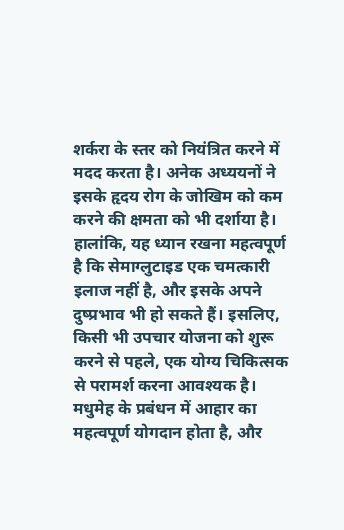शर्करा के स्तर को नियंत्रित करने में मदद करता है। अनेक अध्ययनों ने इसके हृदय रोग के जोखिम को कम करने की क्षमता को भी दर्शाया है। हालांकि, यह ध्यान रखना महत्वपूर्ण है कि सेमाग्लुटाइड एक चमत्कारी इलाज नहीं है, और इसके अपने दुष्प्रभाव भी हो सकते हैं। इसलिए, किसी भी उपचार योजना को शुरू करने से पहले, एक योग्य चिकित्सक से परामर्श करना आवश्यक है। मधुमेह के प्रबंधन में आहार का महत्वपूर्ण योगदान होता है, और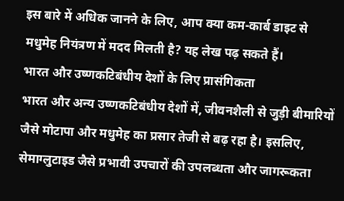इस बारे में अधिक जानने के लिए, आप क्या कम-कार्ब डाइट से मधुमेह नियंत्रण में मदद मिलती है? यह लेख पढ़ सकते हैं।
भारत और उष्णकटिबंधीय देशों के लिए प्रासंगिकता
भारत और अन्य उष्णकटिबंधीय देशों में, जीवनशैली से जुड़ी बीमारियों जैसे मोटापा और मधुमेह का प्रसार तेजी से बढ़ रहा है। इसलिए, सेमाग्लुटाइड जैसे प्रभावी उपचारों की उपलब्धता और जागरूकता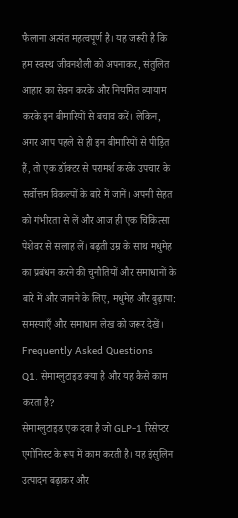फैलाना अत्यंत महत्वपूर्ण है। यह जरूरी है कि हम स्वस्थ जीवनशैली को अपनाकर, संतुलित आहार का सेवन करके और नियमित व्यायाम करके इन बीमारियों से बचाव करें। लेकिन, अगर आप पहले से ही इन बीमारियों से पीड़ित हैं, तो एक डॉक्टर से परामर्श करके उपचार के सर्वोत्तम विकल्पों के बारे में जानें। अपनी सेहत को गंभीरता से लें और आज ही एक चिकित्सा पेशेवर से सलाह लें। बढ़ती उम्र के साथ मधुमेह का प्रबंधन करने की चुनौतियों और समाधानों के बारे में और जानने के लिए, मधुमेह और बुढ़ापा: समस्याएँ और समाधान लेख को जरूर देखें।
Frequently Asked Questions
Q1. सेमाग्लुटाइड क्या है और यह कैसे काम करता है?
सेमाग्लुटाइड एक दवा है जो GLP-1 रिसेप्टर एगोनिस्ट के रूप में काम करती है। यह इंसुलिन उत्पादन बढ़ाकर और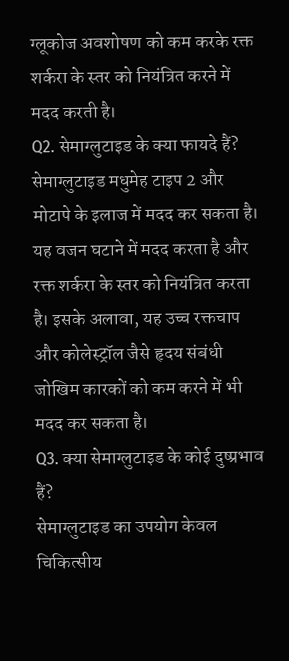ग्लूकोज अवशोषण को कम करके रक्त शर्करा के स्तर को नियंत्रित करने में मदद करती है।
Q2. सेमाग्लुटाइड के क्या फायदे हैं?
सेमाग्लुटाइड मधुमेह टाइप 2 और मोटापे के इलाज में मदद कर सकता है। यह वजन घटाने में मदद करता है और रक्त शर्करा के स्तर को नियंत्रित करता है। इसके अलावा, यह उच्च रक्तचाप और कोलेस्ट्रॉल जैसे हृदय संबंधी जोखिम कारकों को कम करने में भी मदद कर सकता है।
Q3. क्या सेमाग्लुटाइड के कोई दुष्प्रभाव हैं?
सेमाग्लुटाइड का उपयोग केवल चिकित्सीय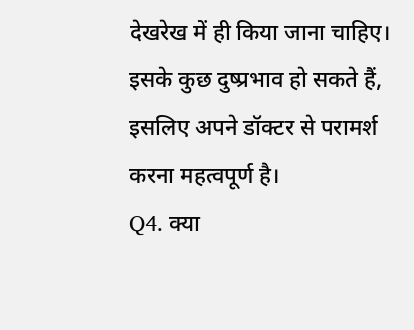देखरेख में ही किया जाना चाहिए। इसके कुछ दुष्प्रभाव हो सकते हैं, इसलिए अपने डॉक्टर से परामर्श करना महत्वपूर्ण है।
Q4. क्या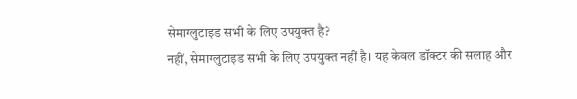सेमाग्लुटाइड सभी के लिए उपयुक्त है?
नहीं, सेमाग्लुटाइड सभी के लिए उपयुक्त नहीं है। यह केवल डॉक्टर की सलाह और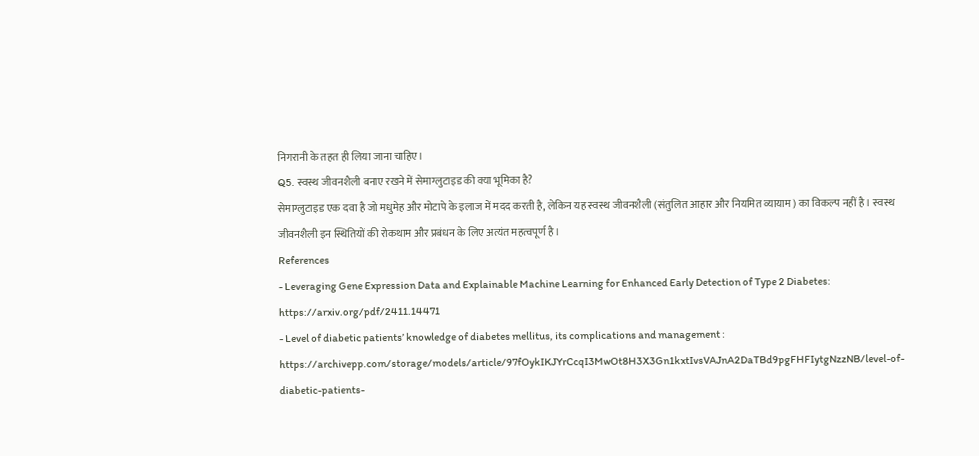निगरानी के तहत ही लिया जाना चाहिए।
Q5. स्वस्थ जीवनशैली बनाए रखने में सेमाग्लुटाइड की क्या भूमिका है?
सेमाग्लुटाइड एक दवा है जो मधुमेह और मोटापे के इलाज में मदद करती है, लेकिन यह स्वस्थ जीवनशैली (संतुलित आहार और नियमित व्यायाम) का विकल्प नहीं है। स्वस्थ जीवनशैली इन स्थितियों की रोकथाम और प्रबंधन के लिए अत्यंत महत्वपूर्ण है।
References
- Leveraging Gene Expression Data and Explainable Machine Learning for Enhanced Early Detection of Type 2 Diabetes: https://arxiv.org/pdf/2411.14471
- Level of diabetic patients’ knowledge of diabetes mellitus, its complications and management : https://archivepp.com/storage/models/article/97fOykIKJYrCcqI3MwOt8H3X3Gn1kxtIvsVAJnA2DaTBd9pgFHFIytgNzzNB/level-of-diabetic-patients-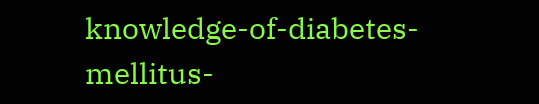knowledge-of-diabetes-mellitus-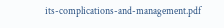its-complications-and-management.pdf